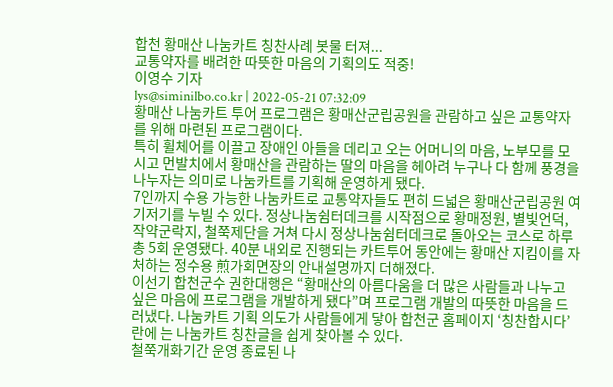합천 황매산 나눔카트 칭찬사례 봇물 터져...
교통약자를 배려한 따뜻한 마음의 기획의도 적중!
이영수 기자
lys@siminilbo.co.kr | 2022-05-21 07:32:09
황매산 나눔카트 투어 프로그램은 황매산군립공원을 관람하고 싶은 교통약자를 위해 마련된 프로그램이다.
특히 휠체어를 이끌고 장애인 아들을 데리고 오는 어머니의 마음, 노부모를 모시고 먼발치에서 황매산을 관람하는 딸의 마음을 헤아려 누구나 다 함께 풍경을 나누자는 의미로 나눔카트를 기획해 운영하게 됐다.
7인까지 수용 가능한 나눔카트로 교통약자들도 편히 드넓은 황매산군립공원 여기저기를 누빌 수 있다. 정상나눔쉼터데크를 시작점으로 황매정원, 별빛언덕, 작약군락지, 철쭉제단을 거쳐 다시 정상나눔쉼터데크로 돌아오는 코스로 하루 총 5회 운영됐다. 40분 내외로 진행되는 카트투어 동안에는 황매산 지킴이를 자처하는 정수용 煎가회면장의 안내설명까지 더해졌다.
이선기 합천군수 권한대행은 “황매산의 아름다움을 더 많은 사람들과 나누고 싶은 마음에 프로그램을 개발하게 됐다”며 프로그램 개발의 따뜻한 마음을 드러냈다. 나눔카트 기획 의도가 사람들에게 닿아 합천군 홈페이지 ‘칭찬합시다’ 란에 는 나눔카트 칭찬글을 쉽게 찾아볼 수 있다.
철쭉개화기간 운영 종료된 나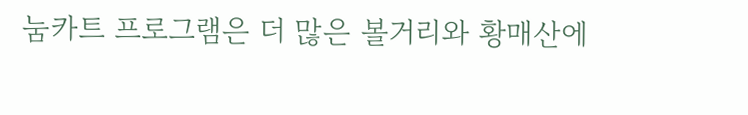눔카트 프로그램은 더 많은 볼거리와 황매산에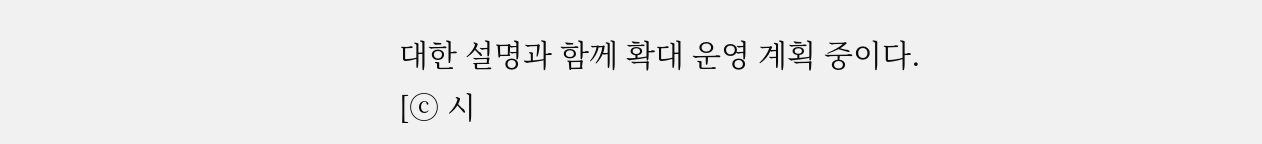대한 설명과 함께 확대 운영 계획 중이다.
[ⓒ 시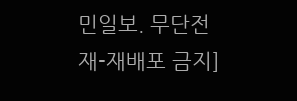민일보. 무단전재-재배포 금지]